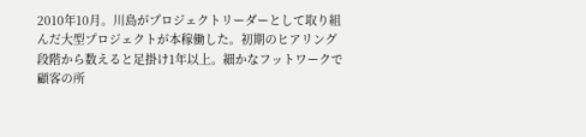2010年10月。川島がプロジェクトリーダーとして取り組んだ大型プロジェクトが本稼働した。初期のヒアリング段階から数えると足掛け1年以上。細かなフットワークで顧客の所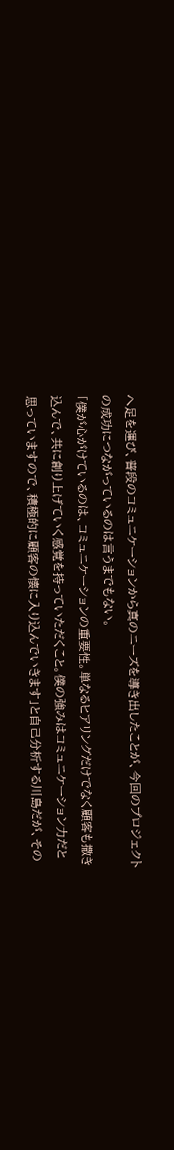へ足を運び、普段のコミュニケーションから真のニーズを導き出したことが、今回のプロジェクトの成功につながっているのは言うまでもない。
「僕が心がけているのは、コミュニケーションの重要性。単なるヒアリングだけでなく顧客も撒き込んで、共に創り上げていく感覚を持っていただくこと。僕の強みはコミュニケーション力だと思っていますので、積極的に顧客の懐に入り込んでいきます」と自己分析する川島だが、その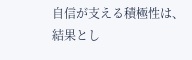自信が支える積極性は、結果とし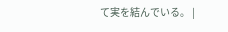て実を結んでいる。 |